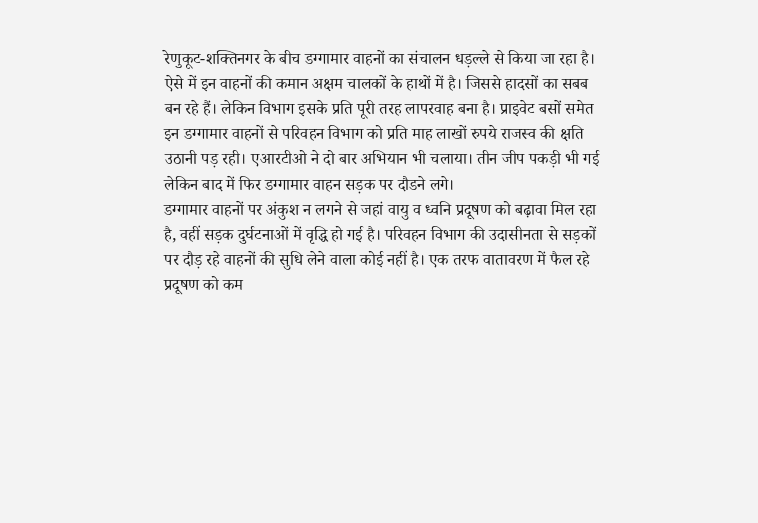रेणुकूट-शक्तिनगर के बीच डग्गामार वाहनों का संचालन धड़ल्ले से किया जा रहा है। ऐसे में इन वाहनों की कमान अक्षम चालकों के हाथों में है। जिससे हादसों का सबब बन रहे हैं। लेकिन विभाग इसके प्रति पूरी तरह लापरवाह बना है। प्राइवेट बसों समेत इन डग्गामार वाहनों से परिवहन विभाग को प्रति माह लाखों रुपये राजस्व की क्षति उठानी पड़ रही। एआरटीओ ने दो बार अभियान भी चलाया। तीन जीप पकड़ी भी गई लेकिन बाद में फिर डग्गामार वाहन सड़क पर दौडने लगे।
डग्गामार वाहनों पर अंकुश न लगने से जहां वायु व ध्वनि प्रदूषण को बढ़ावा मिल रहा है, वहीं सड़क दुर्घटनाओं में वृद्धि हो गई है। परिवहन विभाग की उदासीनता से सड़कों पर दौड़ रहे वाहनों की सुधि लेने वाला कोई नहीं है। एक तरफ वातावरण में फैल रहे प्रदूषण को कम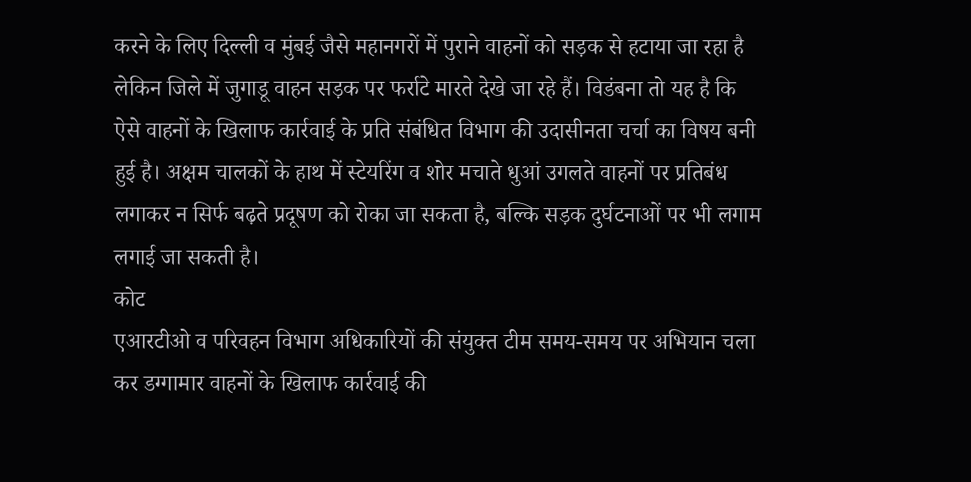करने के लिए दिल्ली व मुंबई जैसे महानगरों में पुराने वाहनों को सड़क से हटाया जा रहा है लेकिन जिले में जुगाडू वाहन सड़क पर फर्राटे मारते देखे जा रहे हैं। विडंबना तो यह है कि ऐसे वाहनों के खिलाफ कार्रवाई के प्रति संबंधित विभाग की उदासीनता चर्चा का विषय बनी हुई है। अक्षम चालकों के हाथ में स्टेयरिंग व शोर मचाते धुआं उगलते वाहनों पर प्रतिबंध लगाकर न सिर्फ बढ़ते प्रदूषण को रोका जा सकता है, बल्कि सड़क दुर्घटनाओं पर भी लगाम लगाई जा सकती है।
कोट
एआरटीओ व परिवहन विभाग अधिकारियों की संयुक्त टीम समय-समय पर अभियान चला कर डग्गामार वाहनों के खिलाफ कार्रवाई की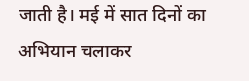जाती है। मई में सात दिनों का अभियान चलाकर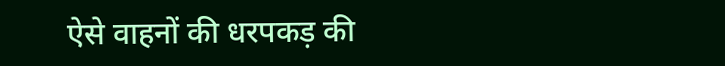ऐसे वाहनों की धरपकड़ की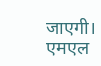जाएगी।
एमएल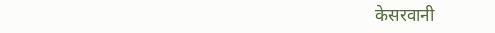केसरवानी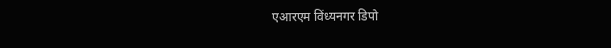एआरएम विंध्यनगर डिपो